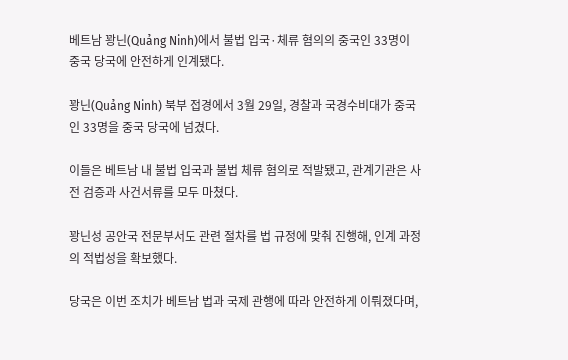베트남 꽝닌(Quảng Ninh)에서 불법 입국·체류 혐의의 중국인 33명이 중국 당국에 안전하게 인계됐다.

꽝닌(Quảng Ninh) 북부 접경에서 3월 29일, 경찰과 국경수비대가 중국인 33명을 중국 당국에 넘겼다.

이들은 베트남 내 불법 입국과 불법 체류 혐의로 적발됐고, 관계기관은 사전 검증과 사건서류를 모두 마쳤다.

꽝닌성 공안국 전문부서도 관련 절차를 법 규정에 맞춰 진행해, 인계 과정의 적법성을 확보했다.

당국은 이번 조치가 베트남 법과 국제 관행에 따라 안전하게 이뤄졌다며,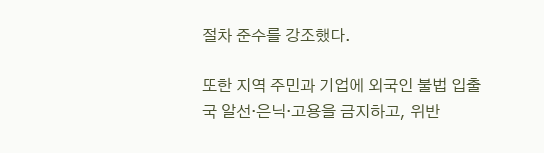절차 준수를 강조했다.

또한 지역 주민과 기업에 외국인 불법 입출국 알선·은닉·고용을 금지하고, 위반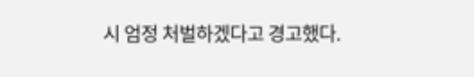시 엄정 처벌하겠다고 경고했다.